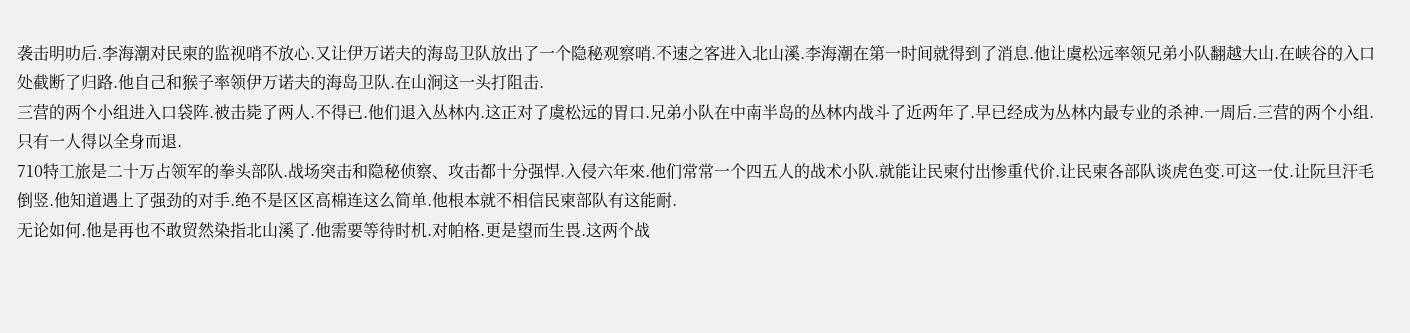袭击明叻后.李海潮对民柬的监视哨不放心.又让伊万诺夫的海岛卫队放出了一个隐秘观察哨.不速之客进入北山溪.李海潮在第一时间就得到了消息.他让虞松远率领兄弟小队翻越大山.在峡谷的入口处截断了归路.他自己和猴子率领伊万诺夫的海岛卫队.在山涧这一头打阻击.
三营的两个小组进入口袋阵.被击毙了两人.不得已.他们退入丛林内.这正对了虞松远的胃口.兄弟小队在中南半岛的丛林内战斗了近两年了.早已经成为丛林内最专业的杀神.一周后.三营的两个小组.只有一人得以全身而退.
710特工旅是二十万占领军的拳头部队.战场突击和隐秘侦察、攻击都十分强悍.入侵六年來.他们常常一个四五人的战术小队.就能让民柬付出惨重代价.让民柬各部队谈虎色变.可这一仗.让阮旦汗毛倒竖.他知道遇上了强劲的对手.绝不是区区高棉连这么简单.他根本就不相信民柬部队有这能耐.
无论如何.他是再也不敢贸然染指北山溪了.他需要等待时机.对帕格.更是望而生畏.这两个战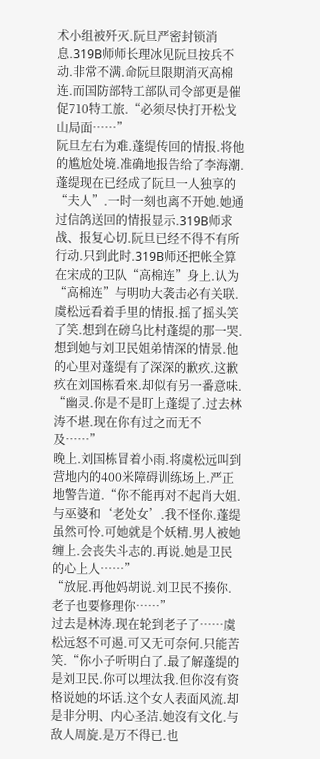术小组被歼灭.阮旦严密封锁消息.319B师师长理冰见阮旦按兵不动.非常不满.命阮旦限期消灭高棉连.而国防部特工部队司令部更是催促710特工旅.“必须尽快打开松戈山局面……”
阮旦左右为难.蓬缇传回的情报.将他的尴尬处境.准确地报告给了李海潮.
蓬缇现在已经成了阮旦一人独享的“夫人”.一时一刻也离不开她.她通过信鸽送回的情报显示.319B师求战、报复心切.阮旦已经不得不有所行动.只到此时.319B师还把帐全算在宋成的卫队“高棉连”身上.认为“高棉连”与明叻大袭击必有关联.
虞松远看着手里的情报.摇了摇头笑了笑.想到在磅乌比村蓬缇的那一哭.想到她与刘卫民姐弟情深的情景.他的心里对蓬缇有了深深的歉疚.这歉疚在刘国栋看來.却似有另一番意味.
“幽灵.你是不是盯上蓬缇了.过去林涛不堪.现在你有过之而无不及……”
晚上.刘国栋冒着小雨.将虞松远叫到营地内的400米障碍训练场上.严正地警告道.“你不能再对不起肖大姐.与巫婆和‘老处女’.我不怪你.蓬缇虽然可怜.可她就是个妖精.男人被她缠上.会丧失斗志的.再说.她是卫民的心上人……”
“放屁.再他妈胡说.刘卫民不揍你.老子也要修理你……”
过去是林涛.现在轮到老子了……虞松远怒不可遏.可又无可奈何.只能苦笑.“你小子听明白了.最了解蓬缇的是刘卫民.你可以埋汰我.但你沒有资格说她的坏话.这个女人表面风流.却是非分明、内心圣洁.她沒有文化.与敌人周旋.是万不得已.也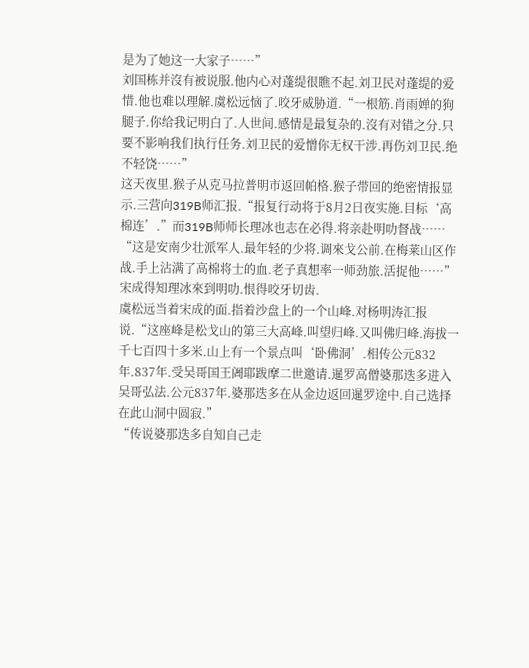是为了她这一大家子……”
刘国栋并沒有被说服.他内心对蓬缇很瞧不起.刘卫民对蓬缇的爱惜.他也难以理解.虞松远恼了.咬牙威胁道.“一根筋.肖雨婵的狗腿子.你给我记明白了.人世间.感情是最复杂的.沒有对错之分.只要不影响我们执行任务.刘卫民的爱憎你无权干涉.再伤刘卫民.绝不轻饶……”
这天夜里.猴子从克马拉普明市返回帕格.猴子带回的绝密情报显示.三营向319B师汇报.“报复行动将于8月2日夜实施.目标‘高棉连’.”而319B师师长理冰也志在必得.将亲赴明叻督战……
“这是安南少壮派军人.最年轻的少将.调來戈公前.在梅莱山区作战.手上沾满了高棉将士的血.老子真想率一师劲旅.活捉他……”宋成得知理冰來到明叻.恨得咬牙切齿.
虞松远当着宋成的面.指着沙盘上的一个山峰.对杨明涛汇报说.“这座峰是松戈山的第三大高峰.叫望归峰.又叫佛归峰.海拔一千七百四十多米.山上有一个景点叫‘卧佛洞’.相传公元832年.837年.受吴哥国王阇耶跋摩二世邀请.暹罗高僧婆那迭多进入吴哥弘法.公元837年.婆那迭多在从金边返回暹罗途中.自己选择在此山洞中圆寂.”
“传说婆那迭多自知自己走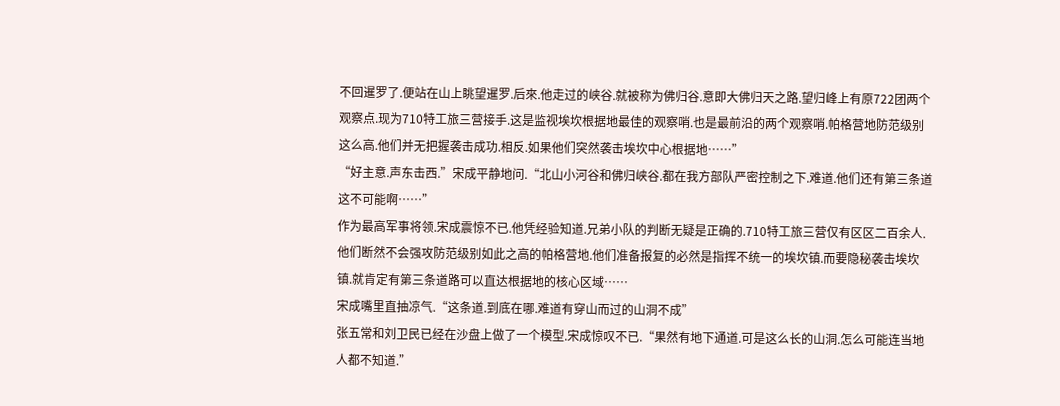不回暹罗了.便站在山上眺望暹罗.后來.他走过的峡谷.就被称为佛归谷.意即大佛归天之路.望归峰上有原722团两个观察点.现为710特工旅三营接手.这是监视埃坎根据地最佳的观察哨.也是最前沿的两个观察哨.帕格营地防范级别这么高.他们并无把握袭击成功.相反.如果他们突然袭击埃坎中心根据地……”
“好主意.声东击西.”宋成平静地问.“北山小河谷和佛归峡谷.都在我方部队严密控制之下.难道.他们还有第三条道这不可能啊……”
作为最高军事将领.宋成震惊不已.他凭经验知道.兄弟小队的判断无疑是正确的.710特工旅三营仅有区区二百余人.他们断然不会强攻防范级别如此之高的帕格营地.他们准备报复的必然是指挥不统一的埃坎镇.而要隐秘袭击埃坎镇.就肯定有第三条道路可以直达根据地的核心区域……
宋成嘴里直抽凉气.“这条道.到底在哪.难道有穿山而过的山洞不成”
张五常和刘卫民已经在沙盘上做了一个模型.宋成惊叹不已.“果然有地下通道.可是这么长的山洞.怎么可能连当地人都不知道.”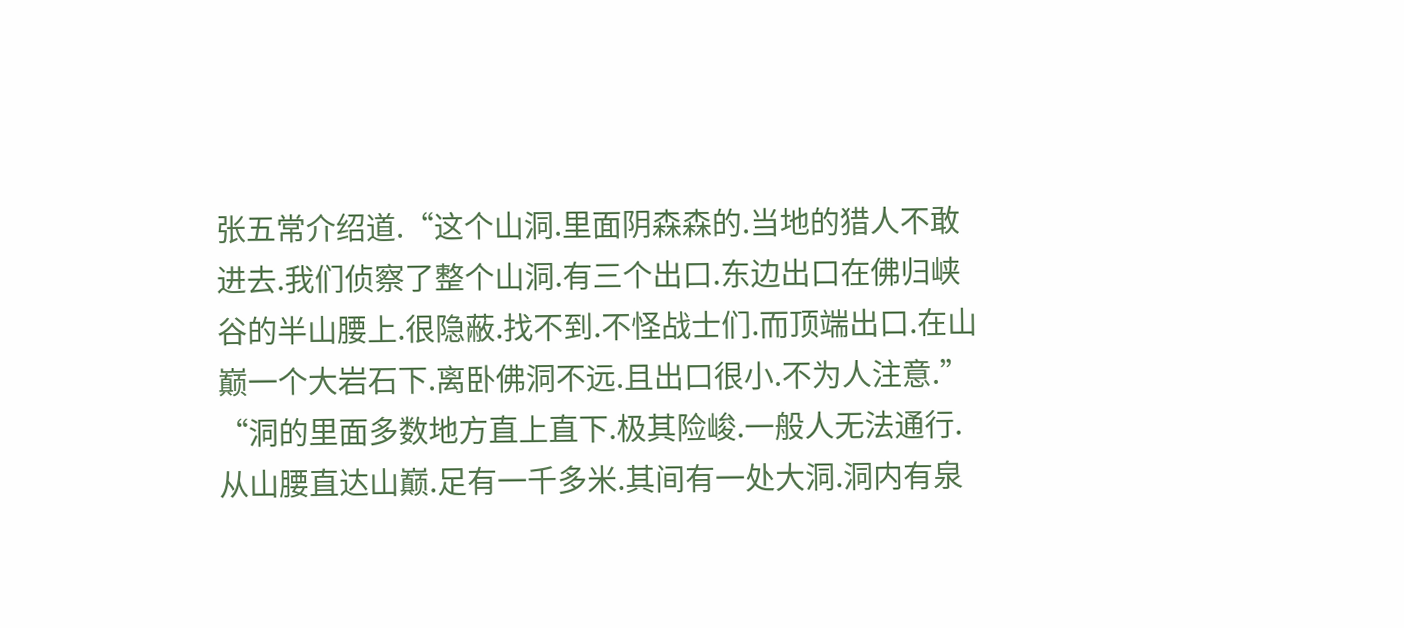张五常介绍道.“这个山洞.里面阴森森的.当地的猎人不敢进去.我们侦察了整个山洞.有三个出口.东边出口在佛归峡谷的半山腰上.很隐蔽.找不到.不怪战士们.而顶端出口.在山巅一个大岩石下.离卧佛洞不远.且出口很小.不为人注意.”
“洞的里面多数地方直上直下.极其险峻.一般人无法通行.从山腰直达山巅.足有一千多米.其间有一处大洞.洞内有泉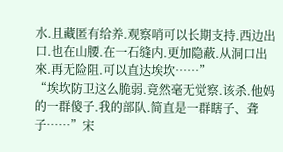水.且藏匿有给养.观察哨可以长期支持.西边出口.也在山腰.在一石缝内.更加隐蔽.从洞口出來.再无险阻.可以直达埃坎……”
“埃坎防卫这么脆弱.竟然毫无觉察.该杀.他妈的一群傻子.我的部队.简直是一群瞎子、聋子……”宋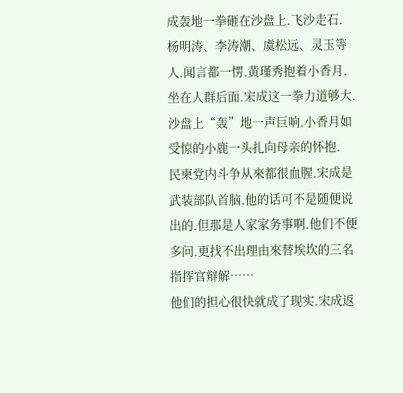成轰地一拳砸在沙盘上.飞沙走石.
杨明涛、李涛潮、虞松远、灵玉等人.闻言都一愣.黄瑾秀抱着小香月.坐在人群后面.宋成这一拳力道够大.沙盘上“轰”地一声巨响.小香月如受惊的小鹿一头扎向母亲的怀抱.
民柬党内斗争从來都很血腥.宋成是武装部队首脑.他的话可不是随便说出的.但那是人家家务事啊.他们不便多问.更找不出理由來替埃坎的三名指挥官辩解……
他们的担心很快就成了现实.宋成返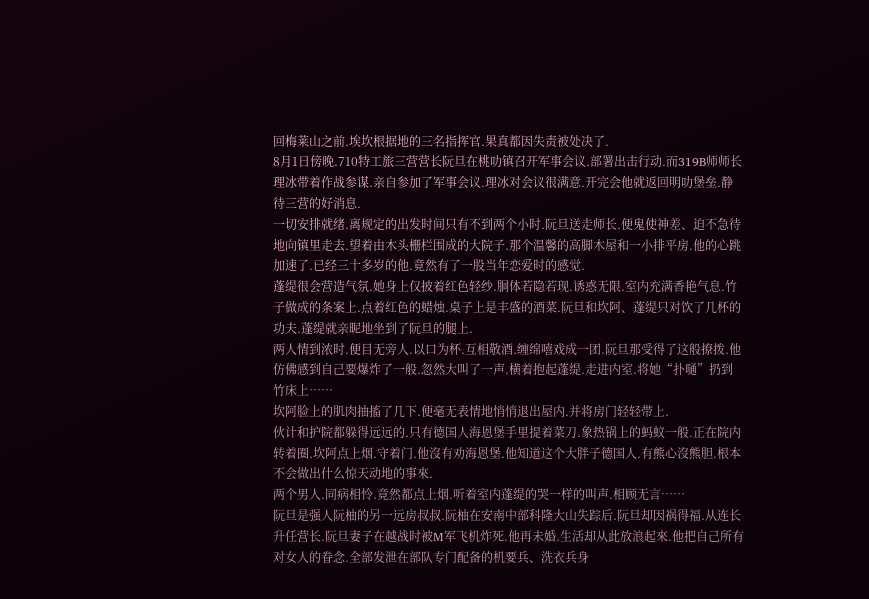回梅莱山之前.埃坎根据地的三名指挥官.果真都因失责被处决了.
8月1日傍晚.710特工旅三营营长阮旦在桃叻镇召开军事会议.部署出击行动.而319B师师长理冰带着作战参谋.亲自参加了军事会议.理冰对会议很满意.开完会他就返回明叻堡垒.静待三营的好消息.
一切安排就绪.离规定的出发时间只有不到两个小时.阮旦送走师长.便鬼使神差、迫不急待地向镇里走去.望着由木头栅栏围成的大院子.那个温馨的高脚木屋和一小排平房.他的心跳加速了.已经三十多岁的他.竟然有了一股当年恋爱时的感觉.
蓬缇很会营造气氛.她身上仅披着红色轻纱.胴体若隐若现.诱惑无限.室内充满香艳气息.竹子做成的条案上.点着红色的蜡烛.桌子上是丰盛的酒菜.阮旦和坎阿、蓬缇只对饮了几杯的功夫.蓬缇就亲昵地坐到了阮旦的腿上.
两人情到浓时.便目无旁人.以口为杯.互相敬酒.缠绵嘻戏成一团.阮旦那受得了这般撩拨.他仿佛感到自己要爆炸了一般.忽然大叫了一声.横着抱起蓬缇.走进内室.将她“扑嗵”扔到竹床上……
坎阿脸上的肌肉抽搐了几下.便毫无表情地悄悄退出屋内.并将房门轻轻带上.
伙计和护院都躲得远远的.只有德国人海恩堡手里提着菜刀.象热锅上的蚂蚁一般.正在院内转着圈.坎阿点上烟.守着门.他沒有劝海恩堡.他知道这个大胖子德国人.有熊心沒熊胆.根本不会做出什么惊天动地的事來.
两个男人.同病相怜.竟然都点上烟.听着室内蓬缇的哭一样的叫声.相顾无言……
阮旦是强人阮柚的另一远房叔叔.阮柚在安南中部科隆大山失踪后.阮旦却因祸得福.从连长升任营长.阮旦妻子在越战时被M军飞机炸死.他再未婚.生活却从此放浪起來.他把自己所有对女人的眷念.全部发泄在部队专门配备的机要兵、洗衣兵身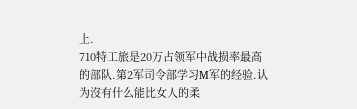上.
710特工旅是20万占领军中战损率最高的部队.第2军司令部学习M军的经验.认为沒有什么能比女人的柔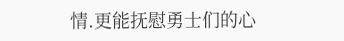情.更能抚慰勇士们的心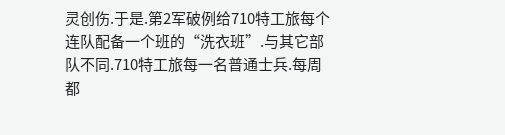灵创伤.于是.第2军破例给710特工旅每个连队配备一个班的“洗衣班”.与其它部队不同.710特工旅每一名普通士兵.每周都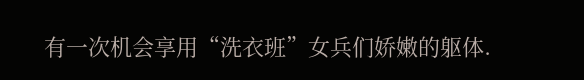有一次机会享用“洗衣班”女兵们娇嫩的躯体.